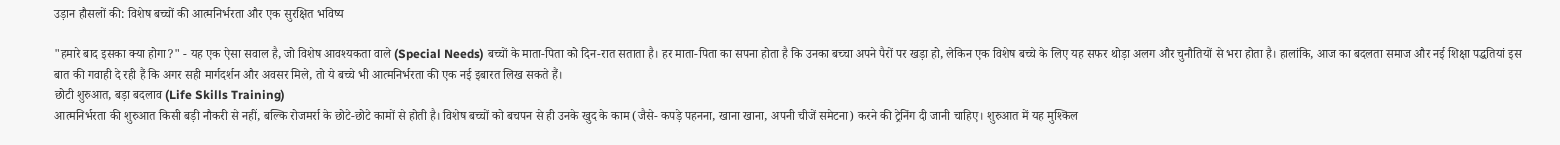उड़ान हौसलों की: विशेष बच्चों की आत्मनिर्भरता और एक सुरक्षित भविष्य

"हमारे बाद इसका क्या होगा?" - यह एक ऐसा सवाल है, जो विशेष आवश्यकता वाले (Special Needs) बच्चों के माता-पिता को दिन-रात सताता है। हर माता-पिता का सपना होता है कि उनका बच्चा अपने पैरों पर खड़ा हो, लेकिन एक विशेष बच्चे के लिए यह सफर थोड़ा अलग और चुनौतियों से भरा होता है। हालांकि, आज का बदलता समाज और नई शिक्षा पद्धतियां इस बात की गवाही दे रही हैं कि अगर सही मार्गदर्शन और अवसर मिले, तो ये बच्चे भी आत्मनिर्भरता की एक नई इबारत लिख सकते हैं।
छोटी शुरुआत, बड़ा बदलाव (Life Skills Training)
आत्मनिर्भरता की शुरुआत किसी बड़ी नौकरी से नहीं, बल्कि रोजमर्रा के छोटे-छोटे कामों से होती है। विशेष बच्चों को बचपन से ही उनके खुद के काम (जैसे- कपड़े पहनना, खाना खाना, अपनी चीजें समेटना) करने की ट्रेनिंग दी जानी चाहिए। शुरुआत में यह मुश्किल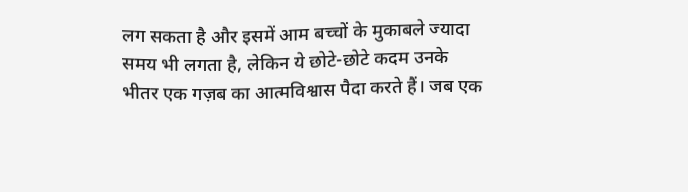लग सकता है और इसमें आम बच्चों के मुकाबले ज्यादा समय भी लगता है, लेकिन ये छोटे-छोटे कदम उनके भीतर एक गज़ब का आत्मविश्वास पैदा करते हैं। जब एक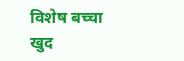विशेष बच्चा खुद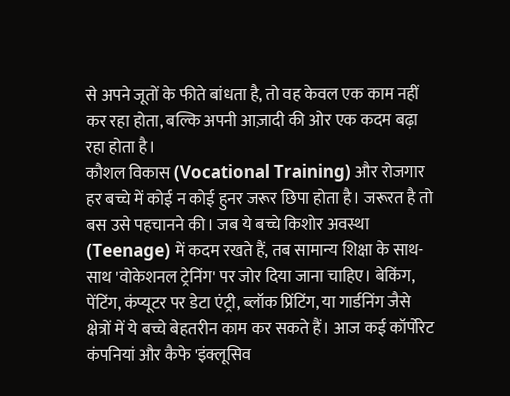से अपने जूतों के फीते बांधता है, तो वह केवल एक काम नहीं कर रहा होता, बल्कि अपनी आज़ादी की ओर एक कदम बढ़ा रहा होता है।
कौशल विकास (Vocational Training) और रोजगार
हर बच्चे में कोई न कोई हुनर जरूर छिपा होता है। जरूरत है तो बस उसे पहचानने की। जब ये बच्चे किशोर अवस्था (Teenage) में कदम रखते हैं, तब सामान्य शिक्षा के साथ-साथ 'वोकेशनल ट्रेनिंग' पर जोर दिया जाना चाहिए। बेकिंग, पेंटिंग, कंप्यूटर पर डेटा एंट्री, ब्लॉक प्रिंटिंग, या गार्डनिंग जैसे क्षेत्रों में ये बच्चे बेहतरीन काम कर सकते हैं। आज कई कॉर्पोरेट कंपनियां और कैफे 'इंक्लूसिव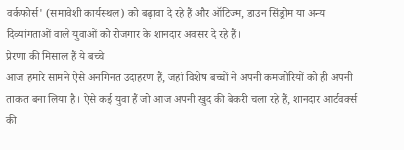वर्कफोर्स' (समावेशी कार्यस्थल) को बढ़ावा दे रहे हैं और ऑटिज्म, डाउन सिंड्रोम या अन्य दिव्यांगताओं वाले युवाओं को रोजगार के शानदार अवसर दे रहे हैं।
प्रेरणा की मिसाल हैं ये बच्चे
आज हमारे सामने ऐसे अनगिनत उदाहरण हैं, जहां विशेष बच्चों ने अपनी कमजोरियों को ही अपनी ताकत बना लिया है। ऐसे कई युवा हैं जो आज अपनी खुद की बेकरी चला रहे हैं, शानदार आर्टवर्क्स की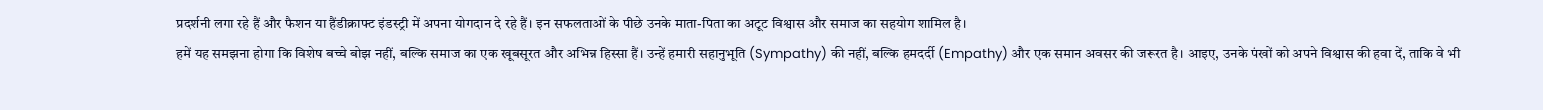प्रदर्शनी लगा रहे हैं और फैशन या हैंडीक्राफ्ट इंडस्ट्री में अपना योगदान दे रहे हैं। इन सफलताओं के पीछे उनके माता-पिता का अटूट विश्वास और समाज का सहयोग शामिल है।
हमें यह समझना होगा कि विशेष बच्चे बोझ नहीं, बल्कि समाज का एक खूबसूरत और अभिन्न हिस्सा हैं। उन्हें हमारी सहानुभूति (Sympathy) की नहीं, बल्कि हमदर्दी (Empathy) और एक समान अवसर की जरूरत है। आइए, उनके पंखों को अपने विश्वास की हवा दें, ताकि वे भी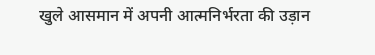खुले आसमान में अपनी आत्मनिर्भरता की उड़ान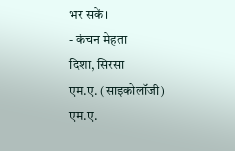भर सकें।
- कंचन मेहता
दिशा, सिरसा
एम.ए. (साइकोलॉजी)
एम.ए.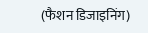(फैशन डिजाइनिंग)